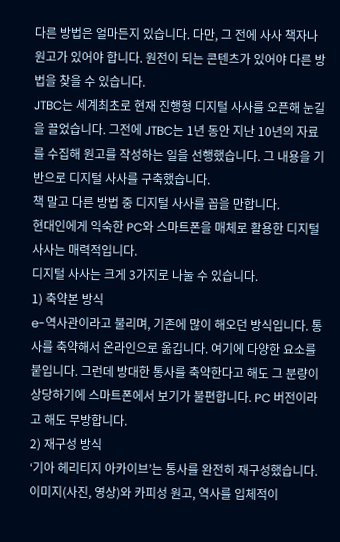다른 방법은 얼마든지 있습니다. 다만, 그 전에 사사 책자나 원고가 있어야 합니다. 원전이 되는 콘텐츠가 있어야 다른 방법을 찾을 수 있습니다.
JTBC는 세계최초로 현재 진행형 디지털 사사를 오픈해 눈길을 끌었습니다. 그전에 JTBC는 1년 동안 지난 10년의 자료를 수집해 원고를 작성하는 일을 선행했습니다. 그 내용을 기반으로 디지털 사사를 구축했습니다.
책 말고 다른 방법 중 디지털 사사를 꼽을 만합니다.
현대인에게 익숙한 PC와 스마트폰을 매체로 활용한 디지털 사사는 매력적입니다.
디지털 사사는 크게 3가지로 나눌 수 있습니다.
1) 축약본 방식
e-역사관이라고 불리며, 기존에 많이 해오던 방식입니다. 통사를 축약해서 온라인으로 옮깁니다. 여기에 다양한 요소를 붙입니다. 그런데 방대한 통사를 축약한다고 해도 그 분량이 상당하기에 스마트폰에서 보기가 불편합니다. PC 버전이라고 해도 무방합니다.
2) 재구성 방식
‘기아 헤리티지 아카이브’는 통사를 완전히 재구성했습니다. 이미지(사진, 영상)와 카피성 원고, 역사를 입체적이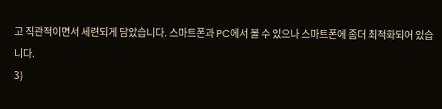고 직관적이면서 세련되게 담았습니다. 스마트폰과 PC에서 볼 수 있으나 스마트폰에 좀더 최적화되어 있습니다.
3)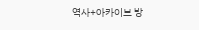역사+아카이브 방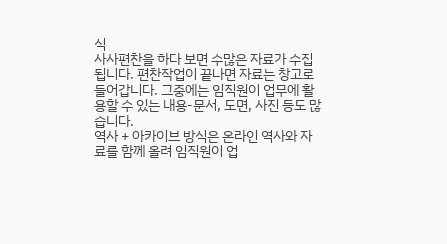식
사사편찬을 하다 보면 수많은 자료가 수집됩니다. 편찬작업이 끝나면 자료는 창고로 들어갑니다. 그중에는 임직원이 업무에 활용할 수 있는 내용-문서, 도면, 사진 등도 많습니다.
역사 + 아카이브 방식은 온라인 역사와 자료를 함께 올려 임직원이 업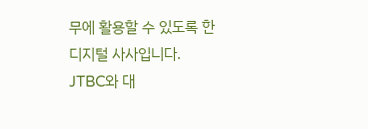무에 활용할 수 있도록 한 디지털 사사입니다.
JTBC와 대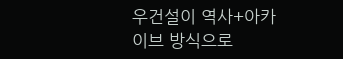우건설이 역사+아카이브 방식으로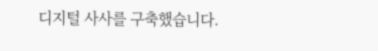디지털 사사를 구축했습니다.